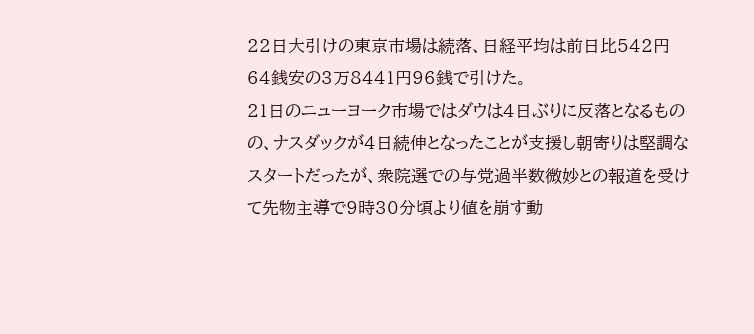22日大引けの東京市場は続落、日経平均は前日比542円64銭安の3万8441円96銭で引けた。
21日のニューヨーク市場ではダウは4日ぶりに反落となるものの、ナスダックが4日続伸となったことが支援し朝寄りは堅調なスタートだったが、衆院選での与党過半数微妙との報道を受けて先物主導で9時30分頃より値を崩す動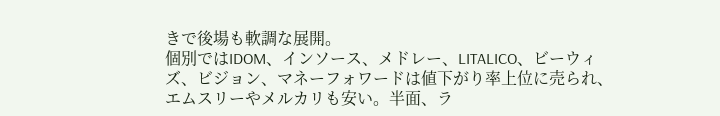きで後場も軟調な展開。
個別ではIDOM、インソース、メドレー、LITALICO、ビーウィズ、ビジョン、マネーフォワードは値下がり率上位に売られ、エムスリーやメルカリも安い。半面、ラ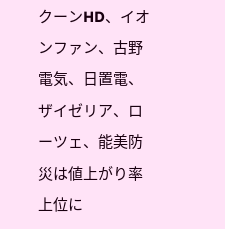クーンHD、イオンファン、古野電気、日置電、ザイゼリア、ローツェ、能美防災は値上がり率上位に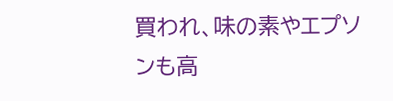買われ、味の素やエプソンも高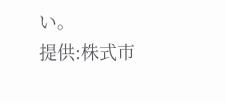い。
提供:株式市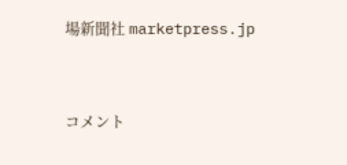場新聞社 marketpress.jp


コメント